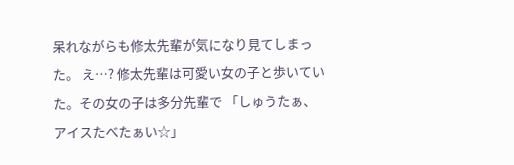呆れながらも修太先輩が気になり見てしまった。 え…? 修太先輩は可愛い女の子と歩いていた。その女の子は多分先輩で 「しゅうたぁ、アイスたべたぁい☆」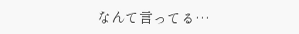なんて言ってる…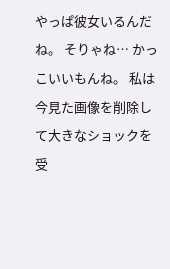やっぱ彼女いるんだね。 そりゃね… かっこいいもんね。 私は今見た画像を削除して大きなショックを受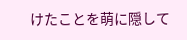けたことを萌に隠して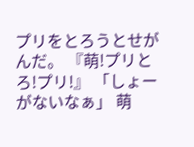プリをとろうとせがんだ。 『萌!プリとろ!プリ!』 「しょーがないなぁ」 萌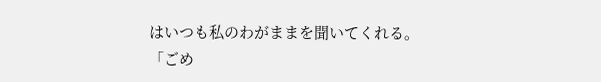はいつも私のわがままを聞いてくれる。 「ごめ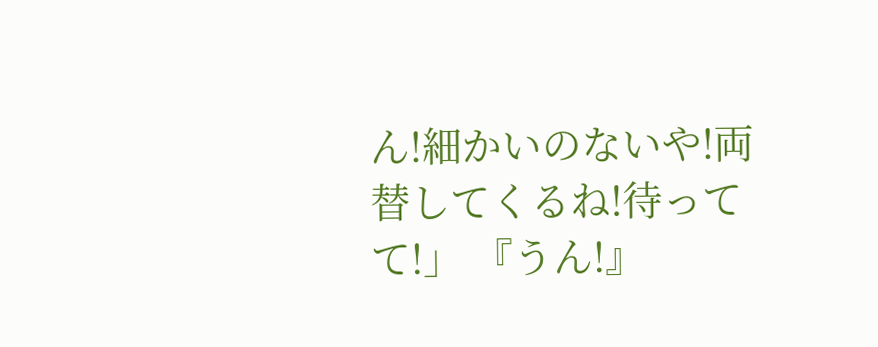ん!細かいのないや!両替してくるね!待ってて!」 『うん!』